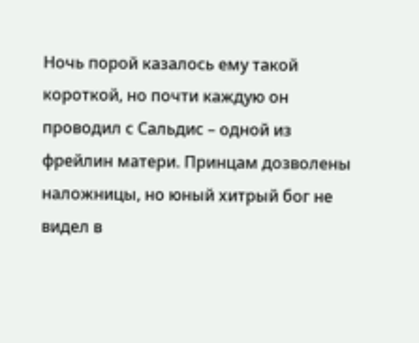Ночь порой казалось ему такой короткой, но почти каждую он проводил с Сальдис – одной из фрейлин матери. Принцам дозволены наложницы, но юный хитрый бог не видел в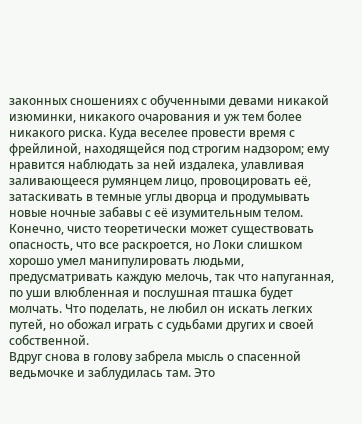законных сношениях с обученными девами никакой изюминки, никакого очарования и уж тем более никакого риска. Куда веселее провести время с фрейлиной, находящейся под строгим надзором; ему нравится наблюдать за ней издалека, улавливая заливающееся румянцем лицо, провоцировать её, затаскивать в темные углы дворца и продумывать новые ночные забавы с её изумительным телом. Конечно, чисто теоретически может существовать опасность, что все раскроется, но Локи слишком хорошо умел манипулировать людьми, предусматривать каждую мелочь, так что напуганная, по уши влюбленная и послушная пташка будет молчать. Что поделать, не любил он искать легких путей, но обожал играть с судьбами других и своей собственной.
Вдруг снова в голову забрела мысль о спасенной ведьмочке и заблудилась там. Это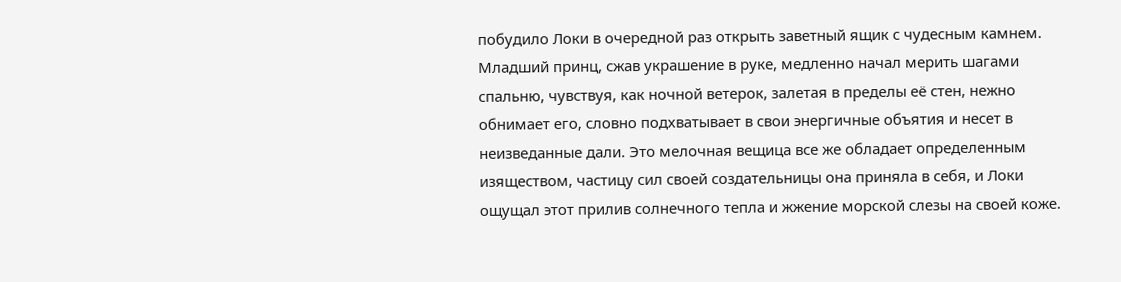побудило Локи в очередной раз открыть заветный ящик с чудесным камнем. Младший принц, сжав украшение в руке, медленно начал мерить шагами спальню, чувствуя, как ночной ветерок, залетая в пределы её стен, нежно обнимает его, словно подхватывает в свои энергичные объятия и несет в неизведанные дали. Это мелочная вещица все же обладает определенным изяществом, частицу сил своей создательницы она приняла в себя, и Локи ощущал этот прилив солнечного тепла и жжение морской слезы на своей коже.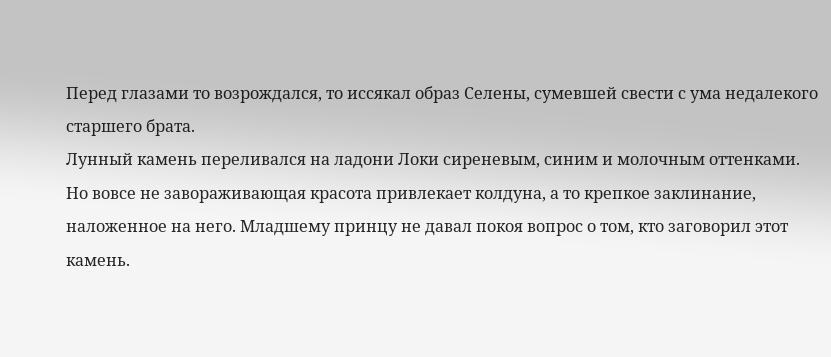Перед глазами то возрождался, то иссякал образ Селены, сумевшей свести с ума недалекого старшего брата.
Лунный камень переливался на ладони Локи сиреневым, синим и молочным оттенками. Но вовсе не завораживающая красота привлекает колдуна, а то крепкое заклинание, наложенное на него. Младшему принцу не давал покоя вопрос о том, кто заговорил этот камень.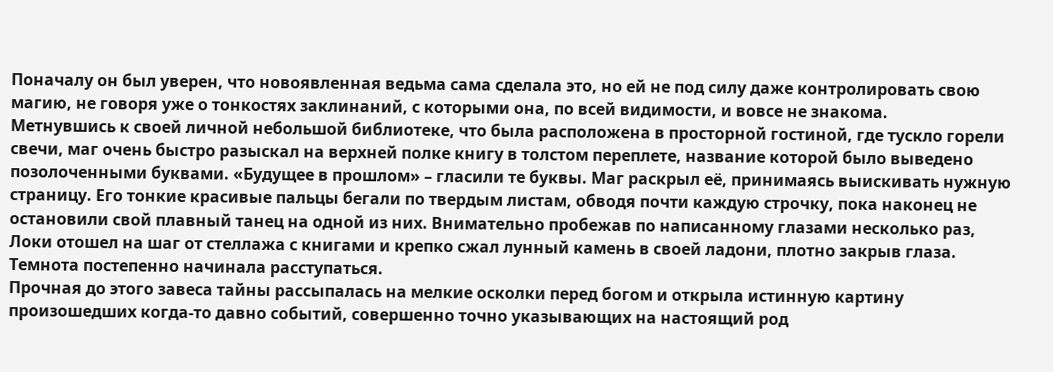Поначалу он был уверен, что новоявленная ведьма сама сделала это, но ей не под силу даже контролировать свою магию, не говоря уже о тонкостях заклинаний, с которыми она, по всей видимости, и вовсе не знакома.
Метнувшись к своей личной небольшой библиотеке, что была расположена в просторной гостиной, где тускло горели свечи, маг очень быстро разыскал на верхней полке книгу в толстом переплете, название которой было выведено позолоченными буквами. «Будущее в прошлом» – гласили те буквы. Маг раскрыл её, принимаясь выискивать нужную страницу. Его тонкие красивые пальцы бегали по твердым листам, обводя почти каждую строчку, пока наконец не остановили свой плавный танец на одной из них. Внимательно пробежав по написанному глазами несколько раз, Локи отошел на шаг от стеллажа с книгами и крепко сжал лунный камень в своей ладони, плотно закрыв глаза. Темнота постепенно начинала расступаться.
Прочная до этого завеса тайны рассыпалась на мелкие осколки перед богом и открыла истинную картину произошедших когда-то давно событий, совершенно точно указывающих на настоящий род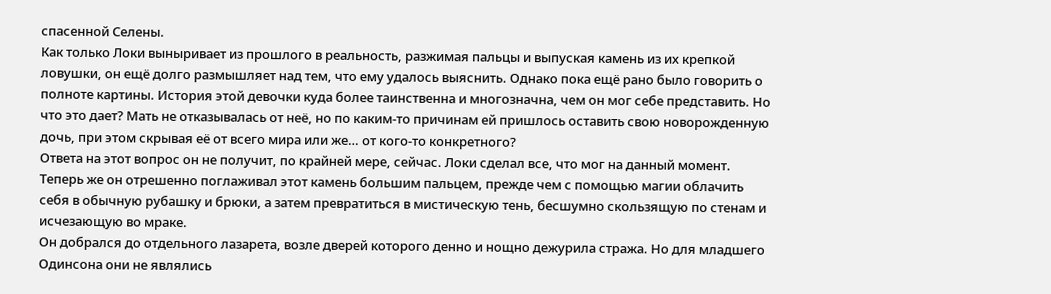спасенной Селены.
Как только Локи выныривает из прошлого в реальность, разжимая пальцы и выпуская камень из их крепкой ловушки, он ещё долго размышляет над тем, что ему удалось выяснить. Однако пока ещё рано было говорить о полноте картины. История этой девочки куда более таинственна и многозначна, чем он мог себе представить. Но что это дает? Мать не отказывалась от неё, но по каким-то причинам ей пришлось оставить свою новорожденную дочь, при этом скрывая её от всего мира или же… от кого-то конкретного?
Ответа на этот вопрос он не получит, по крайней мере, сейчас. Локи сделал все, что мог на данный момент. Теперь же он отрешенно поглаживал этот камень большим пальцем, прежде чем с помощью магии облачить себя в обычную рубашку и брюки, а затем превратиться в мистическую тень, бесшумно скользящую по стенам и исчезающую во мраке.
Он добрался до отдельного лазарета, возле дверей которого денно и нощно дежурила стража. Но для младшего Одинсона они не являлись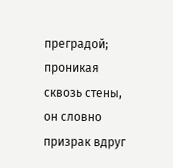преградой; проникая сквозь стены, он словно призрак вдруг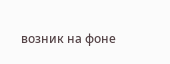возник на фоне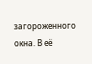загороженного окна. В её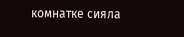комнатке сияла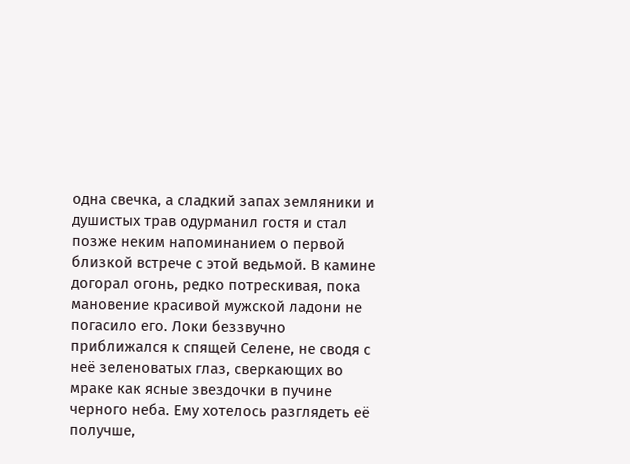одна свечка, а сладкий запах земляники и душистых трав одурманил гостя и стал позже неким напоминанием о первой близкой встрече с этой ведьмой. В камине догорал огонь, редко потрескивая, пока мановение красивой мужской ладони не погасило его. Локи беззвучно приближался к спящей Селене, не сводя с неё зеленоватых глаз, сверкающих во мраке как ясные звездочки в пучине черного неба. Ему хотелось разглядеть её получше,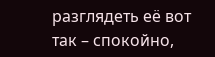разглядеть её вот так – спокойно,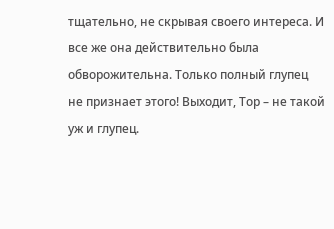тщательно, не скрывая своего интереса. И все же она действительно была обворожительна. Только полный глупец не признает этого! Выходит, Тор – не такой уж и глупец.